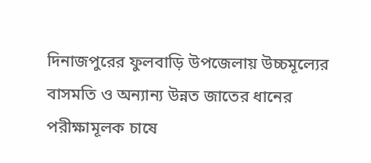দিনাজপুরের ফুলবাড়ি উপজেলায় উচ্চমূল্যের বাসমতি ও অন্যান্য উন্নত জাতের ধানের পরীক্ষামূলক চাষে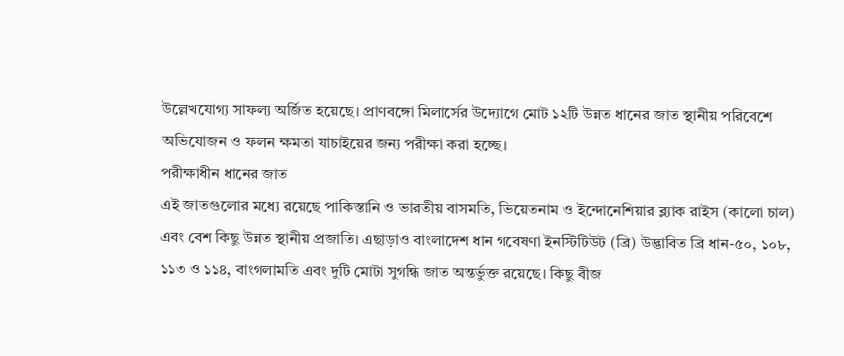উল্লেখযোগ্য সাফল্য অর্জিত হয়েছে। প্রাণবঙ্গো মিলার্সের উদ্যোগে মোট ১২টি উন্নত ধানের জাত স্থানীয় পরিবেশে অভিযোজন ও ফলন ক্ষমতা যাচাইয়ের জন্য পরীক্ষা করা হচ্ছে।
পরীক্ষাধীন ধানের জাত
এই জাতগুলোর মধ্যে রয়েছে পাকিস্তানি ও ভারতীয় বাসমতি, ভিয়েতনাম ও ইন্দোনেশিয়ার ব্ল্যাক রাইস (কালো চাল) এবং বেশ কিছু উন্নত স্থানীয় প্রজাতি। এছাড়াও বাংলাদেশ ধান গবেষণা ইনস্টিটিউট (ব্রি) উদ্ভাবিত ব্রি ধান-৫০, ১০৮, ১১৩ ও ১১৪, বাংগলামতি এবং দুটি মোটা সুগন্ধি জাত অন্তর্ভুক্ত রয়েছে। কিছু বীজ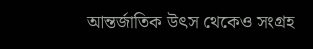আন্তর্জাতিক উৎস থেকেও সংগ্রহ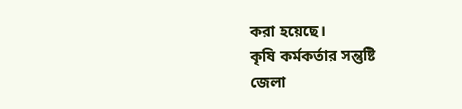করা হয়েছে।
কৃষি কর্মকর্তার সন্তুষ্টি
জেলা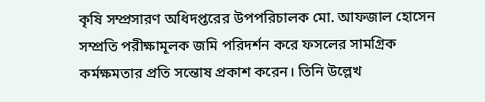কৃষি সম্প্রসারণ অধিদপ্তরের উপপরিচালক মো. আফজাল হোসেন সম্প্রতি পরীক্ষামূলক জমি পরিদর্শন করে ফসলের সামগ্রিক কর্মক্ষমতার প্রতি সন্তোষ প্রকাশ করেন। তিনি উল্লেখ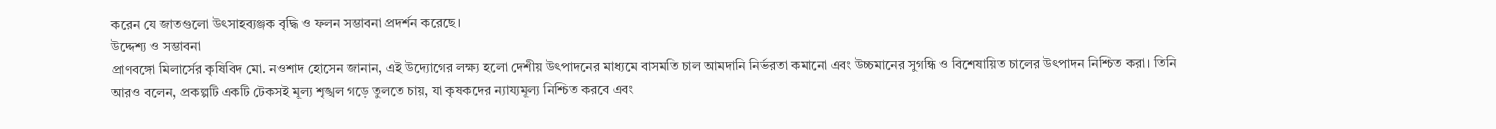করেন যে জাতগুলো উৎসাহব্যঞ্জক বৃদ্ধি ও ফলন সম্ভাবনা প্রদর্শন করেছে।
উদ্দেশ্য ও সম্ভাবনা
প্রাণবঙ্গো মিলার্সের কৃষিবিদ মো. নওশাদ হোসেন জানান, এই উদ্যোগের লক্ষ্য হলো দেশীয় উৎপাদনের মাধ্যমে বাসমতি চাল আমদানি নির্ভরতা কমানো এবং উচ্চমানের সুগন্ধি ও বিশেষায়িত চালের উৎপাদন নিশ্চিত করা। তিনি আরও বলেন, প্রকল্পটি একটি টেকসই মূল্য শৃঙ্খল গড়ে তুলতে চায়, যা কৃষকদের ন্যায্যমূল্য নিশ্চিত করবে এবং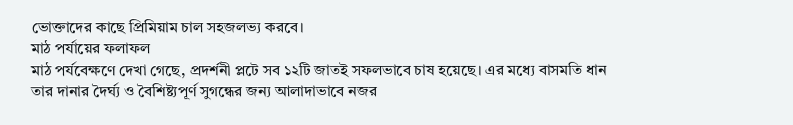ভোক্তাদের কাছে প্রিমিয়াম চাল সহজলভ্য করবে।
মাঠ পর্যায়ের ফলাফল
মাঠ পর্যবেক্ষণে দেখা গেছে, প্রদর্শনী প্লটে সব ১২টি জাতই সফলভাবে চাষ হয়েছে। এর মধ্যে বাসমতি ধান তার দানার দৈর্ঘ্য ও বৈশিষ্ট্যপূর্ণ সুগন্ধের জন্য আলাদাভাবে নজর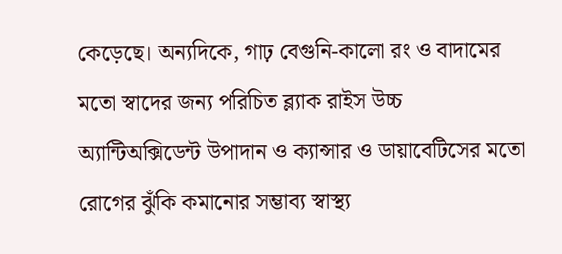কেড়েছে। অন্যদিকে, গাঢ় বেগুনি-কালো রং ও বাদামের মতো স্বাদের জন্য পরিচিত ব্ল্যাক রাইস উচ্চ অ্যান্টিঅক্সিডেন্ট উপাদান ও ক্যান্সার ও ডায়াবেটিসের মতো রোগের ঝুঁকি কমানোর সম্ভাব্য স্বাস্থ্য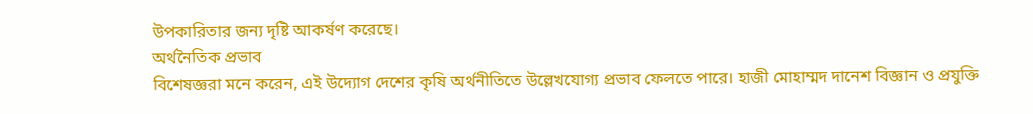উপকারিতার জন্য দৃষ্টি আকর্ষণ করেছে।
অর্থনৈতিক প্রভাব
বিশেষজ্ঞরা মনে করেন, এই উদ্যোগ দেশের কৃষি অর্থনীতিতে উল্লেখযোগ্য প্রভাব ফেলতে পারে। হাজী মোহাম্মদ দানেশ বিজ্ঞান ও প্রযুক্তি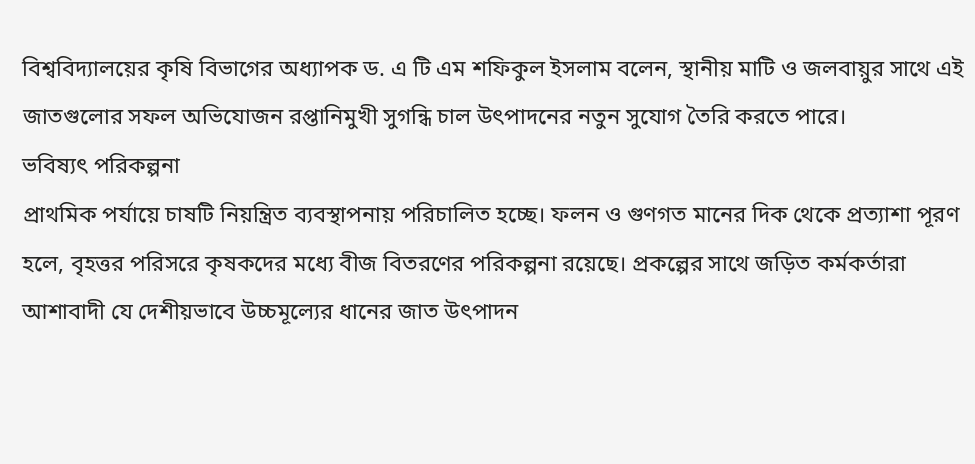বিশ্ববিদ্যালয়ের কৃষি বিভাগের অধ্যাপক ড. এ টি এম শফিকুল ইসলাম বলেন, স্থানীয় মাটি ও জলবায়ুর সাথে এই জাতগুলোর সফল অভিযোজন রপ্তানিমুখী সুগন্ধি চাল উৎপাদনের নতুন সুযোগ তৈরি করতে পারে।
ভবিষ্যৎ পরিকল্পনা
প্রাথমিক পর্যায়ে চাষটি নিয়ন্ত্রিত ব্যবস্থাপনায় পরিচালিত হচ্ছে। ফলন ও গুণগত মানের দিক থেকে প্রত্যাশা পূরণ হলে, বৃহত্তর পরিসরে কৃষকদের মধ্যে বীজ বিতরণের পরিকল্পনা রয়েছে। প্রকল্পের সাথে জড়িত কর্মকর্তারা আশাবাদী যে দেশীয়ভাবে উচ্চমূল্যের ধানের জাত উৎপাদন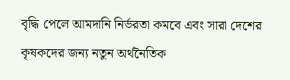বৃদ্ধি পেলে আমদানি নির্ভরতা কমবে এবং সারা দেশের কৃষকদের জন্য নতুন অর্থনৈতিক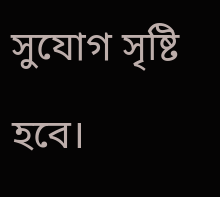সুযোগ সৃষ্টি হবে।